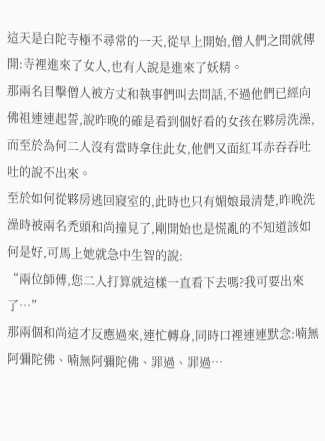這天是白陀寺極不尋常的一天,從早上開始,僧人們之間就傳開:寺裡進來了女人,也有人說是進來了妖精。
那兩名目擊僧人被方丈和執事們叫去問話,不過他們已經向佛祖連連起誓,說昨晚的確是看到個好看的女孩在夥房洗澡,而至於為何二人沒有當時拿住此女,他們又面紅耳赤吞吞吐吐的說不出來。
至於如何從夥房逃回寢室的,此時也只有媚娘最清楚,昨晚洗澡時被兩名禿頭和尚撞見了,剛開始也是慌亂的不知道該如何是好,可馬上她就急中生智的說:
“兩位師傅,您二人打算就這樣一直看下去嗎?我可要出來了…”
那兩個和尚這才反應過來,連忙轉身,同時口裡連連默念:喃無阿彌陀佛、喃無阿彌陀佛、罪過、罪過…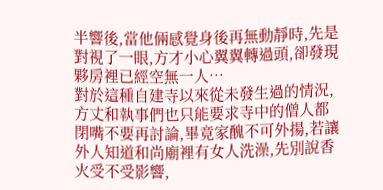半響後,當他倆感覺身後再無動靜時,先是對視了一眼,方才小心翼翼轉過頭,卻發現夥房裡已經空無一人…
對於這種自建寺以來從未發生過的情況,方丈和執事們也只能要求寺中的僧人都閉嘴不要再討論,畢竟家醜不可外揚,若讓外人知道和尚廟裡有女人洗澡,先別說香火受不受影響,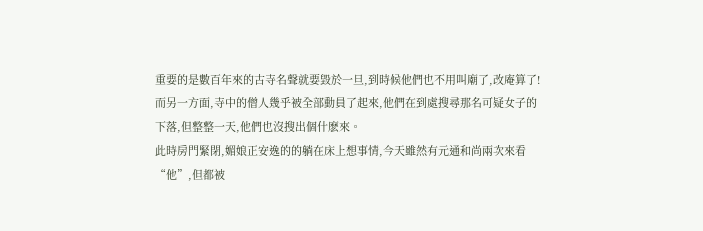重要的是數百年來的古寺名聲就要毀於一旦,到時候他們也不用叫廟了,改庵算了!
而另一方面,寺中的僧人幾乎被全部動員了起來,他們在到處搜尋那名可疑女子的下落,但整整一天,他們也沒搜出個什麽來。
此時房門緊閉,媚娘正安逸的的躺在床上想事情,今天雖然有元通和尚兩次來看“他”,但都被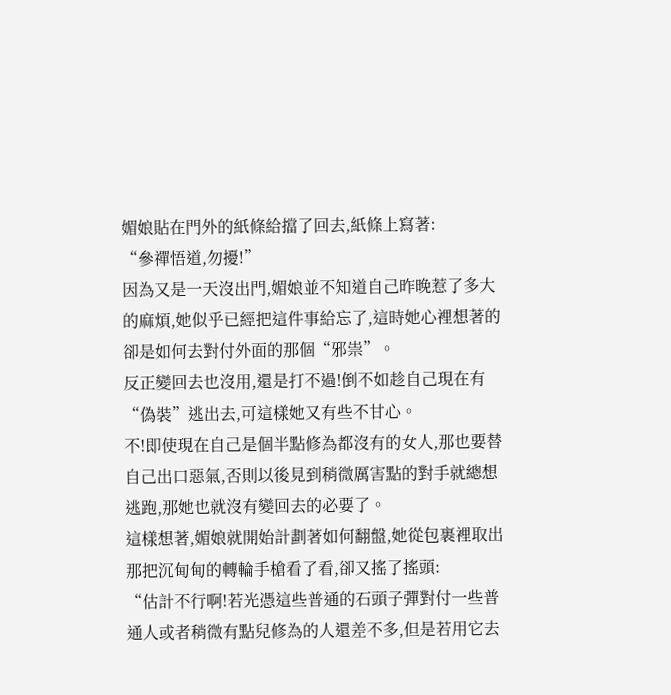媚娘貼在門外的紙條給擋了回去,紙條上寫著:
“參禪悟道,勿擾!”
因為又是一天沒出門,媚娘並不知道自己昨晚惹了多大的麻煩,她似乎已經把這件事給忘了,這時她心裡想著的卻是如何去對付外面的那個“邪祟”。
反正變回去也沒用,還是打不過!倒不如趁自己現在有“偽裝”逃出去,可這樣她又有些不甘心。
不!即使現在自己是個半點修為都沒有的女人,那也要替自己出口惡氣,否則以後見到稍微厲害點的對手就總想逃跑,那她也就沒有變回去的必要了。
這樣想著,媚娘就開始計劃著如何翻盤,她從包裹裡取出那把沉甸甸的轉輪手槍看了看,卻又搖了搖頭:
“估計不行啊!若光憑這些普通的石頭子彈對付一些普通人或者稍微有點兒修為的人還差不多,但是若用它去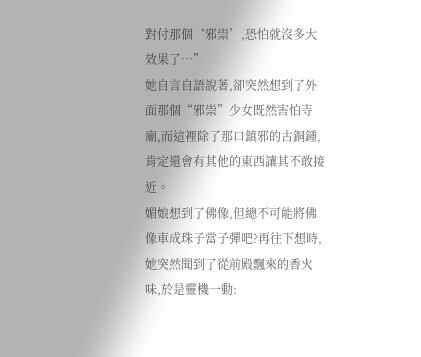對付那個‘邪祟’,恐怕就沒多大效果了…”
她自言自語說著,卻突然想到了外面那個“邪祟”少女既然害怕寺廟,而這裡除了那口鎮邪的古銅鍾,肯定還會有其他的東西讓其不敢接近。
媚娘想到了佛像,但總不可能將佛像車成珠子當子彈吧?再往下想時,她突然聞到了從前殿飄來的香火味,於是靈機一動: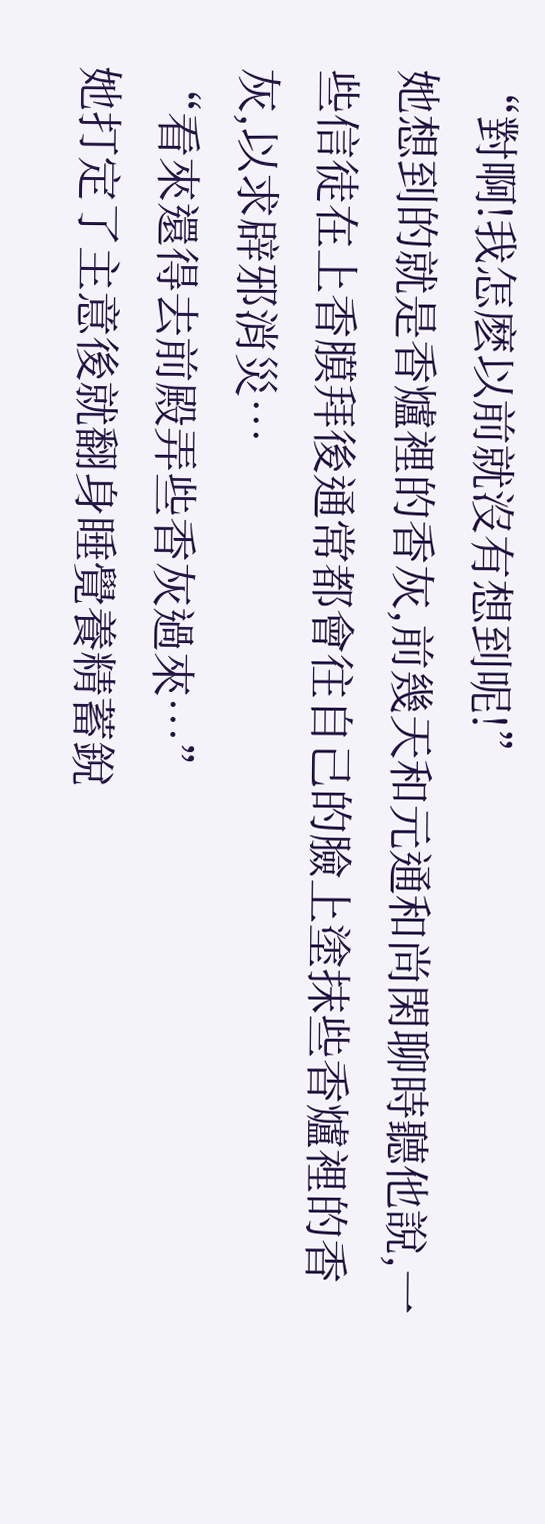“對啊!我怎麽以前就沒有想到呢!”
她想到的就是香爐裡的香灰,前幾天和元通和尚閑聊時聽他說,一些信徒在上香膜拜後通常都會往自己的臉上塗抹些香爐裡的香灰,以求辟邪消災…
“看來還得去前殿弄些香灰過來…”
她打定了主意後就翻身睡覺養精蓄銳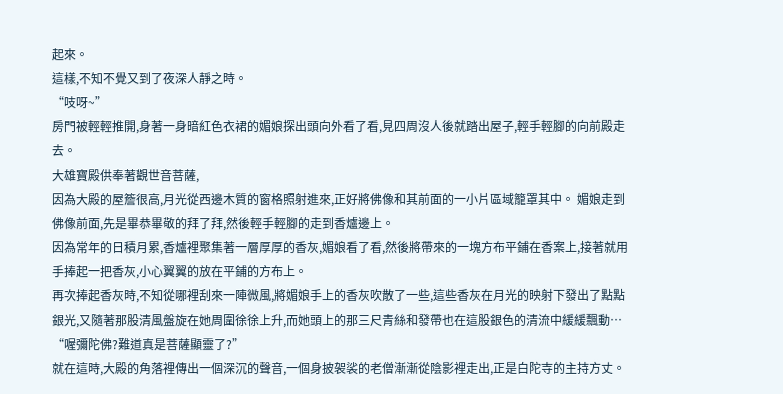起來。
這樣,不知不覺又到了夜深人靜之時。
“吱呀~”
房門被輕輕推開,身著一身暗紅色衣裙的媚娘探出頭向外看了看,見四周沒人後就踏出屋子,輕手輕腳的向前殿走去。
大雄寶殿供奉著觀世音菩薩,
因為大殿的屋簷很高,月光從西邊木質的窗格照射進來,正好將佛像和其前面的一小片區域籠罩其中。 媚娘走到佛像前面,先是畢恭畢敬的拜了拜,然後輕手輕腳的走到香爐邊上。
因為常年的日積月累,香爐裡聚集著一層厚厚的香灰,媚娘看了看,然後將帶來的一塊方布平鋪在香案上,接著就用手捧起一把香灰,小心翼翼的放在平鋪的方布上。
再次捧起香灰時,不知從哪裡刮來一陣微風,將媚娘手上的香灰吹散了一些,這些香灰在月光的映射下發出了點點銀光,又隨著那股清風盤旋在她周圍徐徐上升,而她頭上的那三尺青絲和發帶也在這股銀色的清流中緩緩飄動…
“喔彌陀佛?難道真是菩薩顯靈了?”
就在這時,大殿的角落裡傳出一個深沉的聲音,一個身披袈裟的老僧漸漸從陰影裡走出,正是白陀寺的主持方丈。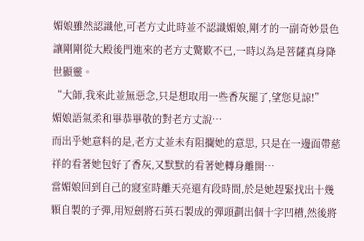媚娘雖然認識他,可老方丈此時並不認識媚娘,剛才的一副奇妙景色讓剛剛從大殿後門進來的老方丈驚歎不已,一時以為是菩薩真身降世顯靈。
“大師,我來此並無惡念,只是想取用一些香灰罷了,望您見諒!”
媚娘語氣柔和畢恭畢敬的對老方丈說…
而出乎她意料的是,老方丈並未有阻攔她的意思, 只是在一邊面帶慈祥的看著她包好了香灰,又默默的看著她轉身離開…
當媚娘回到自己的寢室時離天亮還有段時間,於是她趕緊找出十幾顆自製的子彈,用短劍將石英石製成的彈頭劃出個十字凹槽,然後將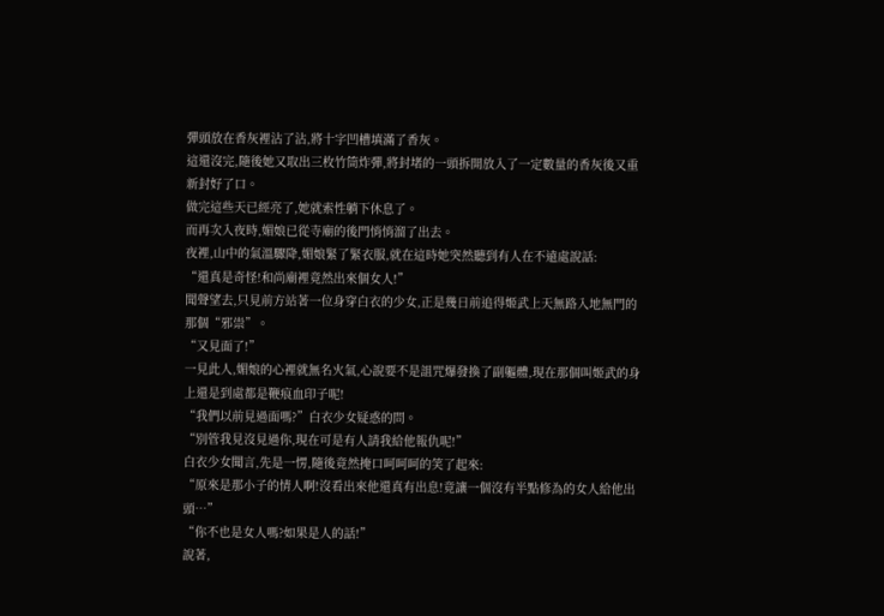彈頭放在香灰裡沾了沾,將十字凹槽填滿了香灰。
這還沒完,隨後她又取出三枚竹筒炸彈,將封堵的一頭拆開放入了一定數量的香灰後又重新封好了口。
做完這些天已經亮了,她就索性躺下休息了。
而再次入夜時,媚娘已從寺廟的後門悄悄溜了出去。
夜裡,山中的氣溫驟降,媚娘緊了緊衣服,就在這時她突然聽到有人在不遠處說話:
“還真是奇怪!和尚廟裡竟然出來個女人!”
聞聲望去,只見前方站著一位身穿白衣的少女,正是幾日前追得姬武上天無路入地無門的那個“邪祟”。
“又見面了!”
一見此人,媚娘的心裡就無名火氣,心說要不是詛咒爆發換了副軀體,現在那個叫姬武的身上還是到處都是鞭痕血印子呢!
“我們以前見過面嗎?”白衣少女疑惑的問。
“別管我見沒見過你,現在可是有人請我給他報仇呢!”
白衣少女聞言,先是一愣,隨後竟然掩口呵呵呵的笑了起來:
“原來是那小子的情人啊!沒看出來他還真有出息!竟讓一個沒有半點修為的女人給他出頭…”
“你不也是女人嗎?如果是人的話!”
說著,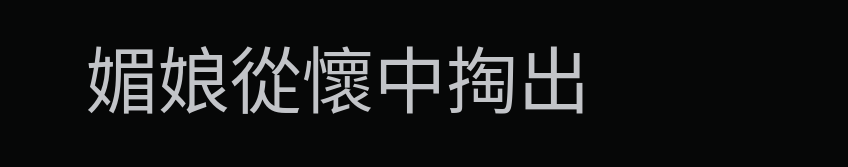媚娘從懷中掏出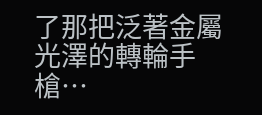了那把泛著金屬光澤的轉輪手槍…